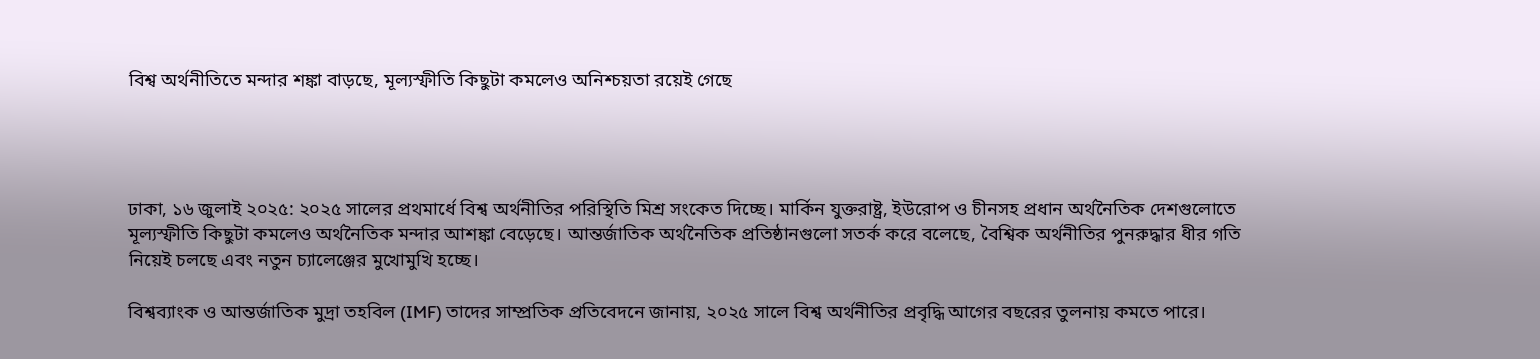বিশ্ব অর্থনীতিতে মন্দার শঙ্কা বাড়ছে, মূল্যস্ফীতি কিছুটা কমলেও অনিশ্চয়তা রয়েই গেছে




ঢাকা, ১৬ জুলাই ২০২৫: ২০২৫ সালের প্রথমার্ধে বিশ্ব অর্থনীতির পরিস্থিতি মিশ্র সংকেত দিচ্ছে। মার্কিন যুক্তরাষ্ট্র, ইউরোপ ও চীনসহ প্রধান অর্থনৈতিক দেশগুলোতে মূল্যস্ফীতি কিছুটা কমলেও অর্থনৈতিক মন্দার আশঙ্কা বেড়েছে। আন্তর্জাতিক অর্থনৈতিক প্রতিষ্ঠানগুলো সতর্ক করে বলেছে, বৈশ্বিক অর্থনীতির পুনরুদ্ধার ধীর গতি নিয়েই চলছে এবং নতুন চ্যালেঞ্জের মুখোমুখি হচ্ছে।

বিশ্বব্যাংক ও আন্তর্জাতিক মুদ্রা তহবিল (IMF) তাদের সাম্প্রতিক প্রতিবেদনে জানায়, ২০২৫ সালে বিশ্ব অর্থনীতির প্রবৃদ্ধি আগের বছরের তুলনায় কমতে পারে।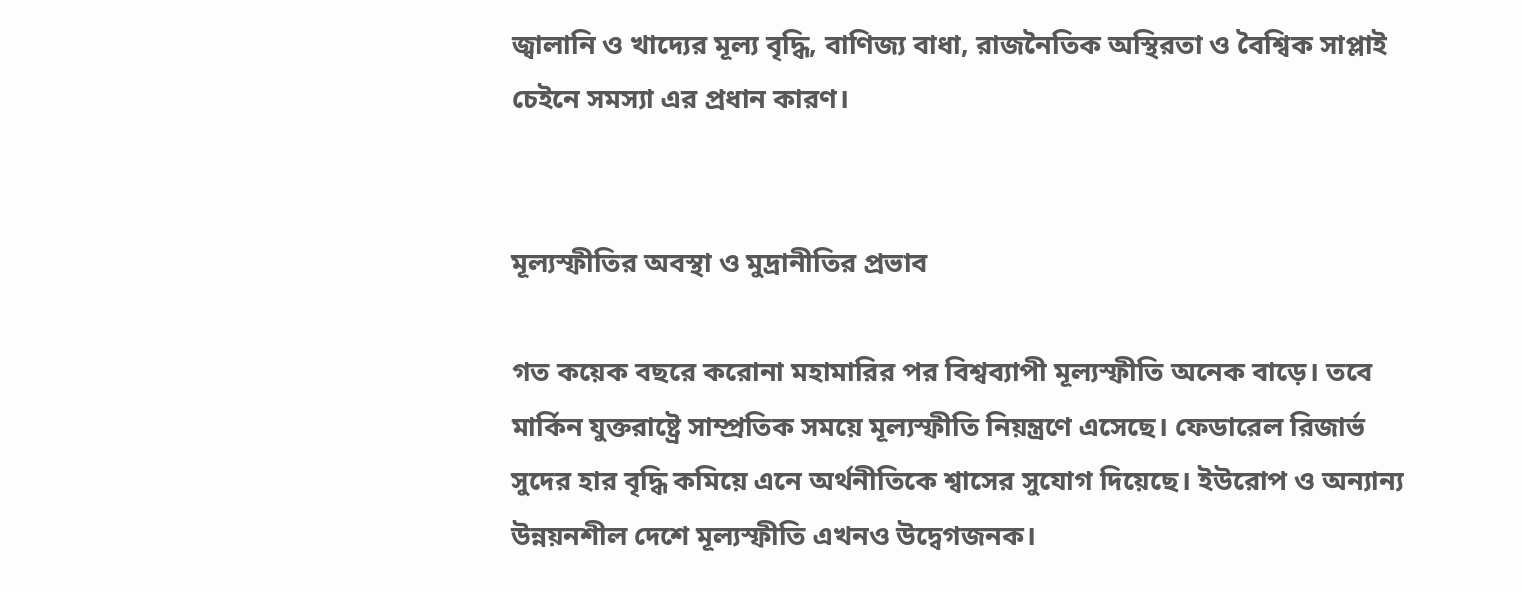জ্বালানি ও খাদ্যের মূল্য বৃদ্ধি, বাণিজ্য বাধা, রাজনৈতিক অস্থিরতা ও বৈশ্বিক সাপ্লাই চেইনে সমস্যা এর প্রধান কারণ।


মূল্যস্ফীতির অবস্থা ও মুদ্রানীতির প্রভাব

গত কয়েক বছরে করোনা মহামারির পর বিশ্বব্যাপী মূল্যস্ফীতি অনেক বাড়ে। তবে মার্কিন যুক্তরাষ্ট্রে সাম্প্রতিক সময়ে মূল্যস্ফীতি নিয়ন্ত্রণে এসেছে। ফেডারেল রিজার্ভ সুদের হার বৃদ্ধি কমিয়ে এনে অর্থনীতিকে শ্বাসের সুযোগ দিয়েছে। ইউরোপ ও অন্যান্য উন্নয়নশীল দেশে মূল্যস্ফীতি এখনও উদ্বেগজনক।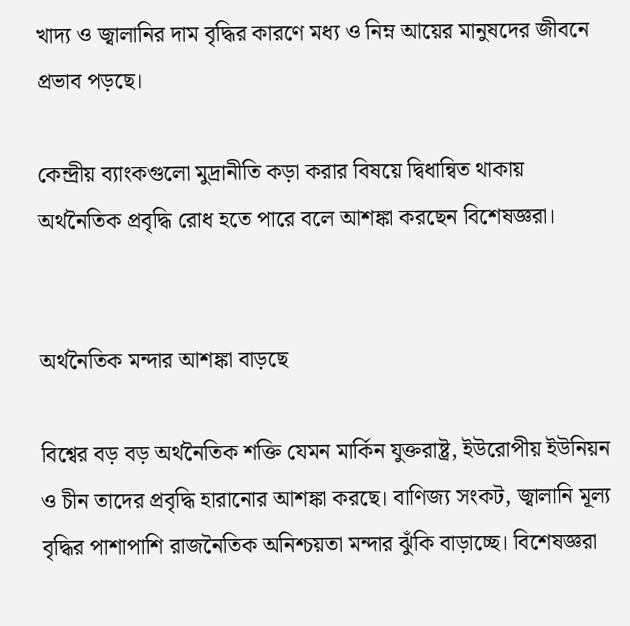খাদ্য ও জ্বালানির দাম বৃদ্ধির কারণে মধ্য ও নিম্ন আয়ের মানুষদের জীবনে প্রভাব পড়ছে।

কেন্দ্রীয় ব্যাংকগুলো মুদ্রানীতি কড়া করার বিষয়ে দ্বিধান্বিত থাকায় অর্থনৈতিক প্রবৃদ্ধি রোধ হতে পারে বলে আশঙ্কা করছেন বিশেষজ্ঞরা।


অর্থনৈতিক মন্দার আশঙ্কা বাড়ছে

বিশ্বের বড় বড় অর্থনৈতিক শক্তি যেমন মার্কিন যুক্তরাষ্ট্র, ইউরোপীয় ইউনিয়ন ও চীন তাদের প্রবৃদ্ধি হারানোর আশঙ্কা করছে। বাণিজ্য সংকট, জ্বালানি মূল্য বৃদ্ধির পাশাপাশি রাজনৈতিক অনিশ্চয়তা মন্দার ঝুঁকি বাড়াচ্ছে। বিশেষজ্ঞরা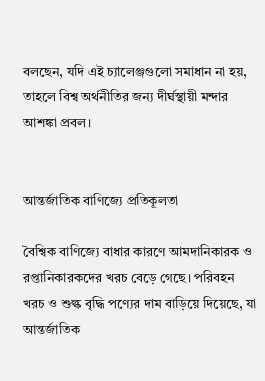বলছেন, যদি এই চ্যালেঞ্জগুলো সমাধান না হয়, তাহলে বিশ্ব অর্থনীতির জন্য দীর্ঘস্থায়ী মন্দার আশঙ্কা প্রবল।


আন্তর্জাতিক বাণিজ্যে প্রতিকূলতা

বৈশ্বিক বাণিজ্যে বাধার কারণে আমদানিকারক ও রপ্তানিকারকদের খরচ বেড়ে গেছে। পরিবহন খরচ ও শুল্ক বৃদ্ধি পণ্যের দাম বাড়িয়ে দিয়েছে, যা আন্তর্জাতিক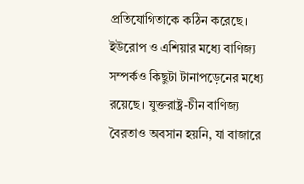প্রতিযোগিতাকে কঠিন করেছে। ইউরোপ ও এশিয়ার মধ্যে বাণিজ্য সম্পর্কও কিছুটা টানাপড়েনের মধ্যে রয়েছে। যুক্তরাষ্ট্র-চীন বাণিজ্য বৈরতাও অবসান হয়নি, যা বাজারে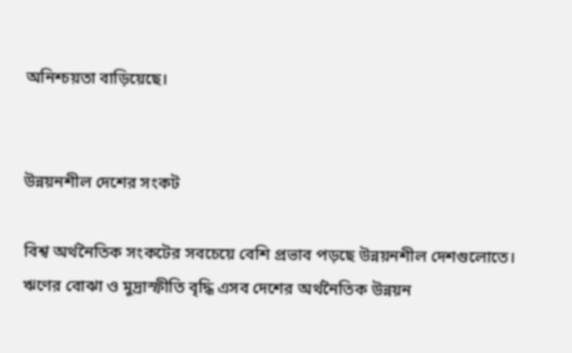অনিশ্চয়তা বাড়িয়েছে।


উন্নয়নশীল দেশের সংকট

বিশ্ব অর্থনৈতিক সংকটের সবচেয়ে বেশি প্রভাব পড়ছে উন্নয়নশীল দেশগুলোতে। ঋণের বোঝা ও মুদ্রাস্ফীতি বৃদ্ধি এসব দেশের অর্থনৈতিক উন্নয়ন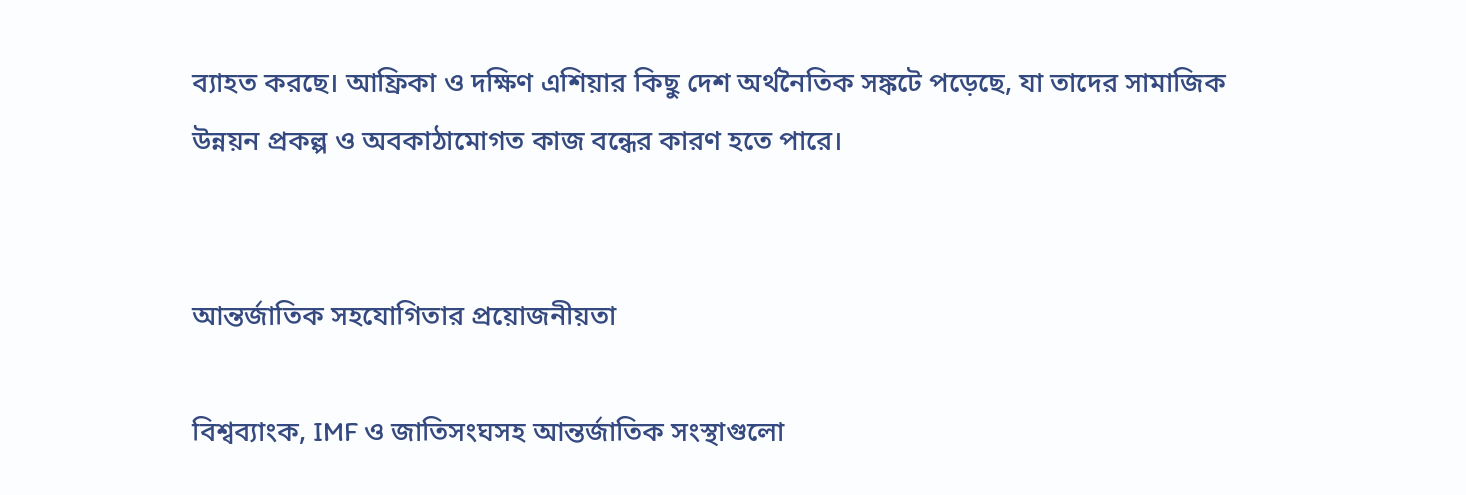ব্যাহত করছে। আফ্রিকা ও দক্ষিণ এশিয়ার কিছু দেশ অর্থনৈতিক সঙ্কটে পড়েছে, যা তাদের সামাজিক উন্নয়ন প্রকল্প ও অবকাঠামোগত কাজ বন্ধের কারণ হতে পারে।


আন্তর্জাতিক সহযোগিতার প্রয়োজনীয়তা

বিশ্বব্যাংক, IMF ও জাতিসংঘসহ আন্তর্জাতিক সংস্থাগুলো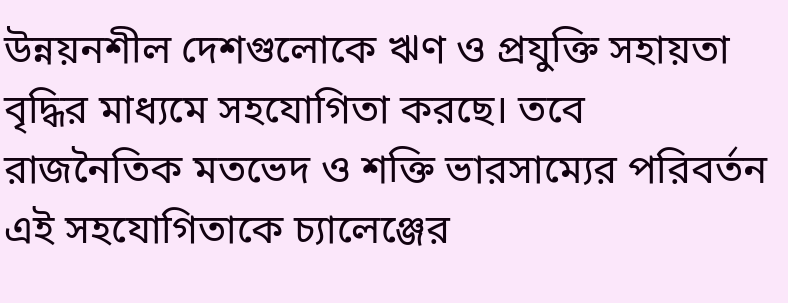উন্নয়নশীল দেশগুলোকে ঋণ ও প্রযুক্তি সহায়তা বৃদ্ধির মাধ্যমে সহযোগিতা করছে। তবে রাজনৈতিক মতভেদ ও শক্তি ভারসাম্যের পরিবর্তন এই সহযোগিতাকে চ্যালেঞ্জের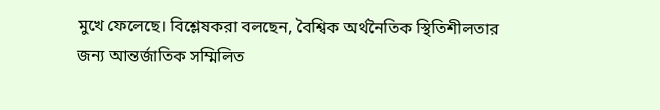মুখে ফেলেছে। বিশ্লেষকরা বলছেন, বৈশ্বিক অর্থনৈতিক স্থিতিশীলতার জন্য আন্তর্জাতিক সম্মিলিত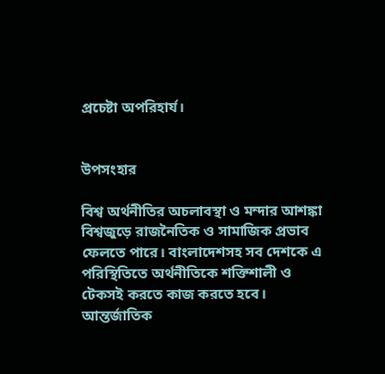প্রচেষ্টা অপরিহার্য।


উপসংহার

বিশ্ব অর্থনীতির অচলাবস্থা ও মন্দার আশঙ্কা বিশ্বজুড়ে রাজনৈতিক ও সামাজিক প্রভাব ফেলতে পারে। বাংলাদেশসহ সব দেশকে এ পরিস্থিতিতে অর্থনীতিকে শক্তিশালী ও টেকসই করতে কাজ করতে হবে। আন্তর্জাতিক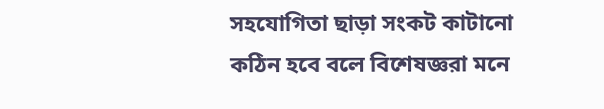সহযোগিতা ছাড়া সংকট কাটানো কঠিন হবে বলে বিশেষজ্ঞরা মনে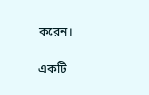করেন।

একটি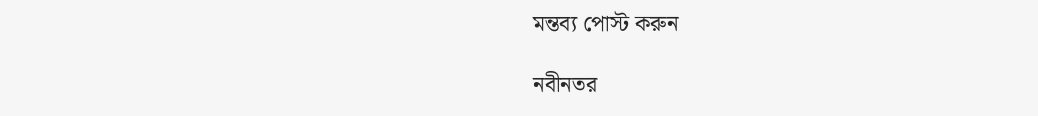মন্তব্য পোস্ট করুন

নবীনতর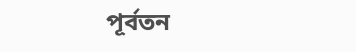পূর্বতন